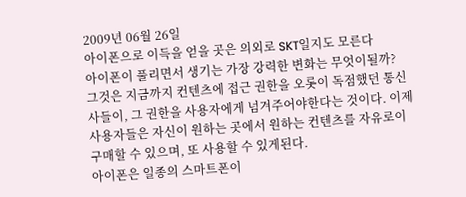2009년 06월 26일
아이폰으로 이득을 얻을 곳은 의외로 SKT일지도 모른다
아이폰이 풀리면서 생기는 가장 강력한 변화는 무엇이될까?
그것은 지금까지 컨텐츠에 접근 권한을 오롯이 독점했던 통신사들이, 그 권한을 사용자에게 넘겨주어야한다는 것이다. 이제 사용자들은 자신이 원하는 곳에서 원하는 컨텐츠를 자유로이 구매할 수 있으며, 또 사용할 수 있게된다.
아이폰은 일종의 스마트폰이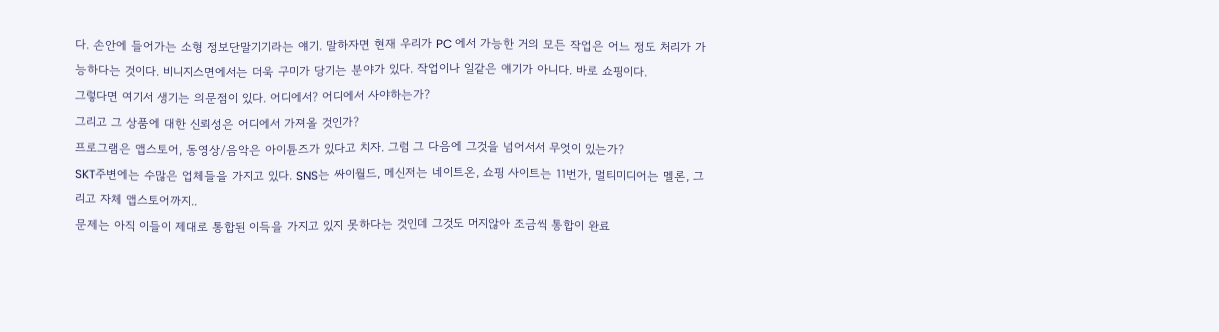다. 손안에 들어가는 소형 정보단말기기라는 얘기. 말하자면 현재 우리가 PC 에서 가능한 거의 모든 작업은 어느 정도 처리가 가능하다는 것이다. 비니지스면에서는 더욱 구미가 당기는 분야가 있다. 작업이나 일같은 얘기가 아니다. 바로 쇼핑이다.
그렇다면 여기서 생기는 의문점이 있다. 어디에서? 어디에서 사야하는가?
그리고 그 상품에 대한 신뢰성은 어디에서 가져올 것인가?
프로그램은 앱스토어, 동영상/음악은 아이튠즈가 있다고 치자. 그럼 그 다음에 그것을 넘어서서 무엇이 있는가?
SKT주변에는 수많은 업체들을 가지고 있다. SNS는 싸이월드, 메신저는 네이트온, 쇼핑 사이트는 11번가, 멀티미디어는 멜론, 그리고 자체 앱스토어까지..
문제는 아직 이들이 제대로 통합된 이득을 가지고 있지 못하다는 것인데 그것도 머지않아 조금씩 통합이 완료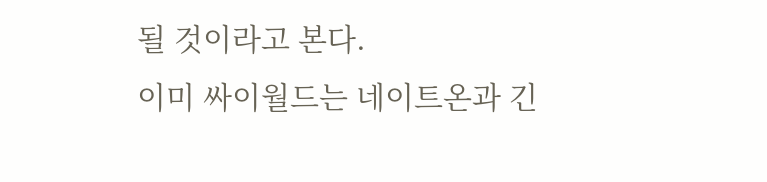될 것이라고 본다.
이미 싸이월드는 네이트온과 긴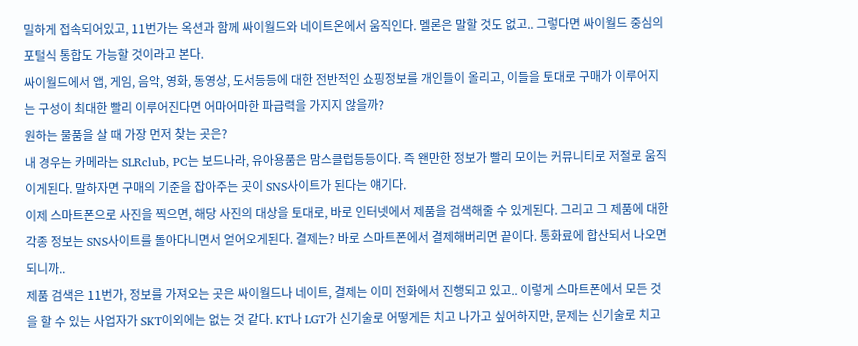밀하게 접속되어있고, 11번가는 옥션과 함께 싸이월드와 네이트온에서 움직인다. 멜론은 말할 것도 없고.. 그렇다면 싸이월드 중심의 포털식 통합도 가능할 것이라고 본다.
싸이월드에서 앱, 게임, 음악, 영화, 동영상, 도서등등에 대한 전반적인 쇼핑정보를 개인들이 올리고, 이들을 토대로 구매가 이루어지는 구성이 최대한 빨리 이루어진다면 어마어마한 파급력을 가지지 않을까?
원하는 물품을 살 때 가장 먼저 찾는 곳은?
내 경우는 카메라는 SLRclub, PC는 보드나라, 유아용품은 맘스클럽등등이다. 즉 왠만한 정보가 빨리 모이는 커뮤니티로 저절로 움직이게된다. 말하자면 구매의 기준을 잡아주는 곳이 SNS사이트가 된다는 얘기다.
이제 스마트폰으로 사진을 찍으면, 해당 사진의 대상을 토대로, 바로 인터넷에서 제품을 검색해줄 수 있게된다. 그리고 그 제품에 대한 각종 정보는 SNS사이트를 돌아다니면서 얻어오게된다. 결제는? 바로 스마트폰에서 결제해버리면 끝이다. 통화료에 합산되서 나오면 되니까..
제품 검색은 11번가, 정보를 가져오는 곳은 싸이월드나 네이트, 결제는 이미 전화에서 진행되고 있고.. 이렇게 스마트폰에서 모든 것을 할 수 있는 사업자가 SKT이외에는 없는 것 같다. KT나 LGT가 신기술로 어떻게든 치고 나가고 싶어하지만, 문제는 신기술로 치고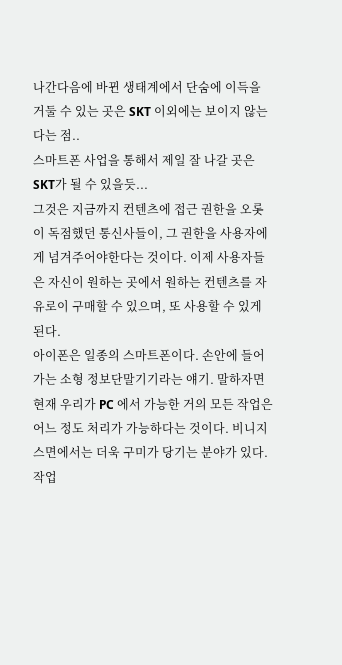나간다음에 바뀐 생태계에서 단숨에 이득을 거둘 수 있는 곳은 SKT 이외에는 보이지 않는다는 점..
스마트폰 사업을 통해서 제일 잘 나갈 곳은 SKT가 될 수 있을듯...
그것은 지금까지 컨텐츠에 접근 권한을 오롯이 독점했던 통신사들이, 그 권한을 사용자에게 넘겨주어야한다는 것이다. 이제 사용자들은 자신이 원하는 곳에서 원하는 컨텐츠를 자유로이 구매할 수 있으며, 또 사용할 수 있게된다.
아이폰은 일종의 스마트폰이다. 손안에 들어가는 소형 정보단말기기라는 얘기. 말하자면 현재 우리가 PC 에서 가능한 거의 모든 작업은 어느 정도 처리가 가능하다는 것이다. 비니지스면에서는 더욱 구미가 당기는 분야가 있다. 작업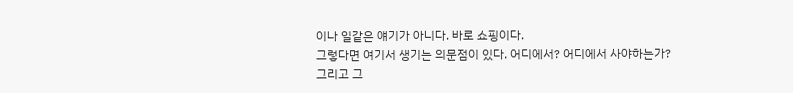이나 일같은 얘기가 아니다. 바로 쇼핑이다.
그렇다면 여기서 생기는 의문점이 있다. 어디에서? 어디에서 사야하는가?
그리고 그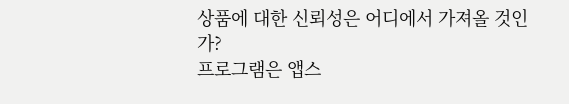상품에 대한 신뢰성은 어디에서 가져올 것인가?
프로그램은 앱스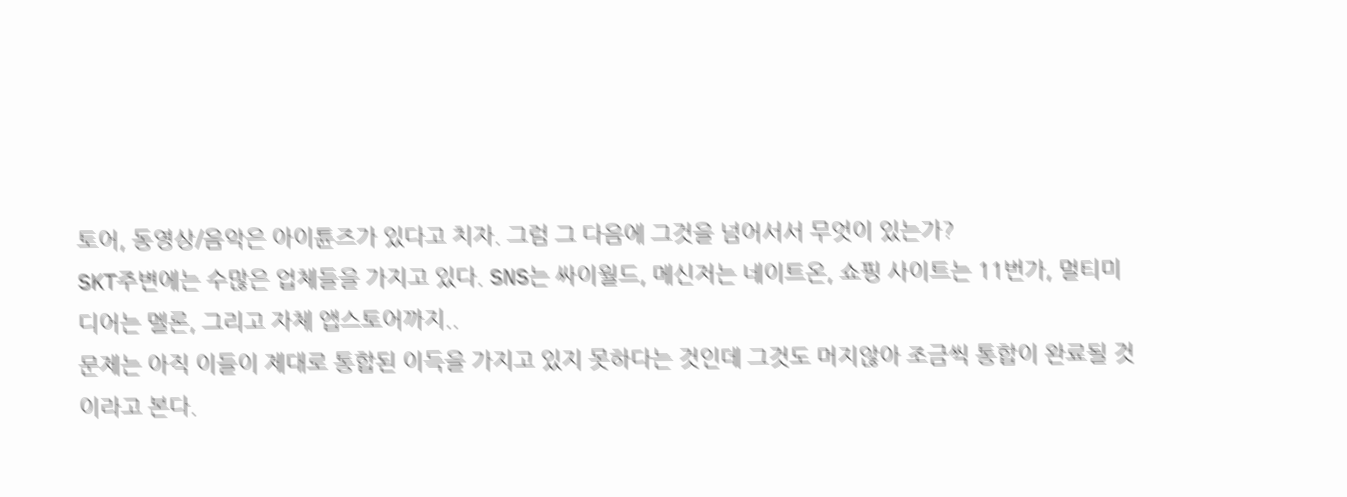토어, 동영상/음악은 아이튠즈가 있다고 치자. 그럼 그 다음에 그것을 넘어서서 무엇이 있는가?
SKT주변에는 수많은 업체들을 가지고 있다. SNS는 싸이월드, 메신저는 네이트온, 쇼핑 사이트는 11번가, 멀티미디어는 멜론, 그리고 자체 앱스토어까지..
문제는 아직 이들이 제대로 통합된 이득을 가지고 있지 못하다는 것인데 그것도 머지않아 조금씩 통합이 완료될 것이라고 본다.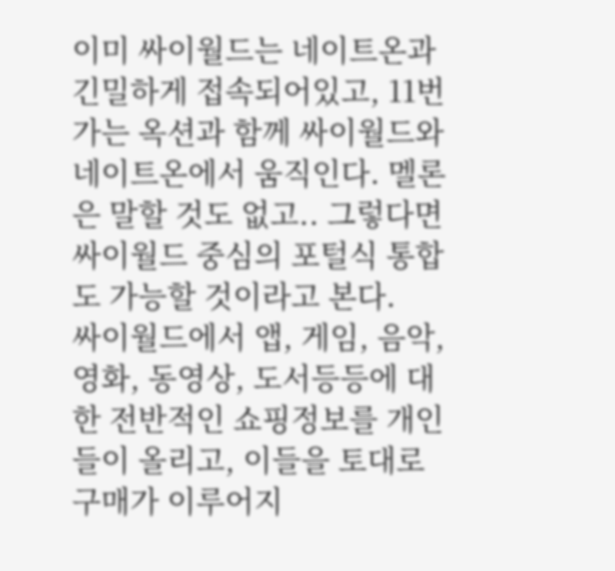이미 싸이월드는 네이트온과 긴밀하게 접속되어있고, 11번가는 옥션과 함께 싸이월드와 네이트온에서 움직인다. 멜론은 말할 것도 없고.. 그렇다면 싸이월드 중심의 포털식 통합도 가능할 것이라고 본다.
싸이월드에서 앱, 게임, 음악, 영화, 동영상, 도서등등에 대한 전반적인 쇼핑정보를 개인들이 올리고, 이들을 토대로 구매가 이루어지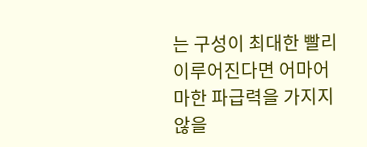는 구성이 최대한 빨리 이루어진다면 어마어마한 파급력을 가지지 않을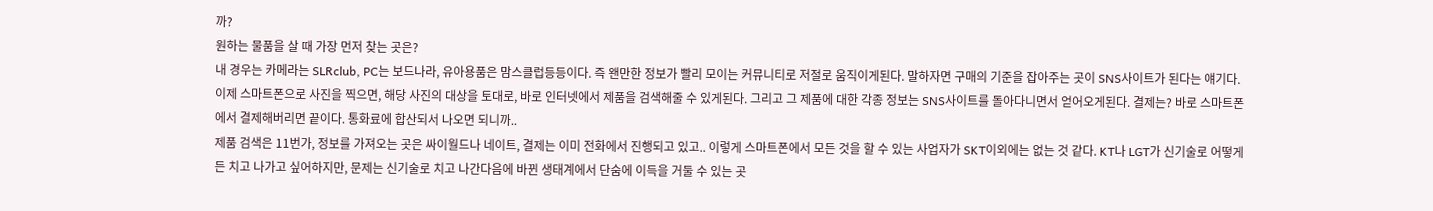까?
원하는 물품을 살 때 가장 먼저 찾는 곳은?
내 경우는 카메라는 SLRclub, PC는 보드나라, 유아용품은 맘스클럽등등이다. 즉 왠만한 정보가 빨리 모이는 커뮤니티로 저절로 움직이게된다. 말하자면 구매의 기준을 잡아주는 곳이 SNS사이트가 된다는 얘기다.
이제 스마트폰으로 사진을 찍으면, 해당 사진의 대상을 토대로, 바로 인터넷에서 제품을 검색해줄 수 있게된다. 그리고 그 제품에 대한 각종 정보는 SNS사이트를 돌아다니면서 얻어오게된다. 결제는? 바로 스마트폰에서 결제해버리면 끝이다. 통화료에 합산되서 나오면 되니까..
제품 검색은 11번가, 정보를 가져오는 곳은 싸이월드나 네이트, 결제는 이미 전화에서 진행되고 있고.. 이렇게 스마트폰에서 모든 것을 할 수 있는 사업자가 SKT이외에는 없는 것 같다. KT나 LGT가 신기술로 어떻게든 치고 나가고 싶어하지만, 문제는 신기술로 치고 나간다음에 바뀐 생태계에서 단숨에 이득을 거둘 수 있는 곳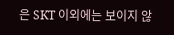은 SKT 이외에는 보이지 않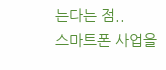는다는 점..
스마트폰 사업을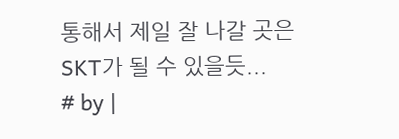통해서 제일 잘 나갈 곳은 SKT가 될 수 있을듯...
# by |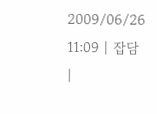2009/06/26 11:09 | 잡담 |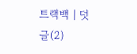트랙백 | 덧글(2)